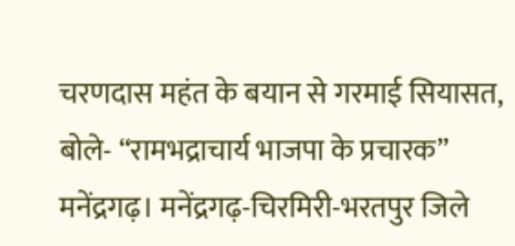चरणदास महंत के बयान से गरमाई सियासत, बोले- “रामभद्राचार्य भाजपा के प्रचारक”
मनेंद्रगढ़। मनेंद्रगढ़-चिरमिरी-भरतपुर जिले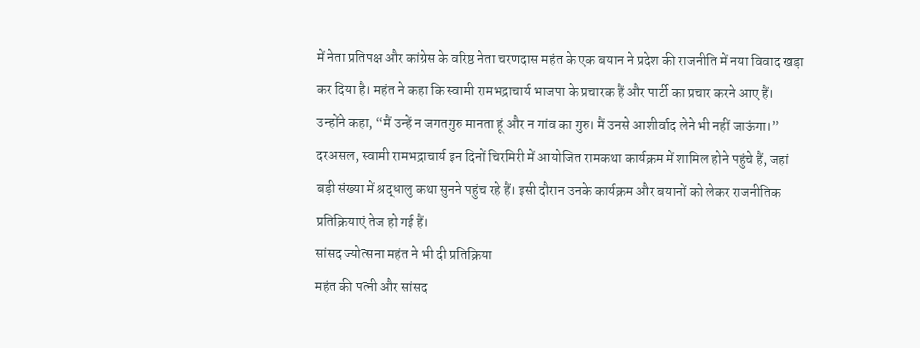में नेता प्रतिपक्ष और कांग्रेस के वरिष्ठ नेता चरणदास महंत के एक बयान ने प्रदेश की राजनीति में नया विवाद खड़ा कर दिया है। महंत ने कहा कि स्वामी रामभद्राचार्य भाजपा के प्रचारक हैं और पार्टी का प्रचार करने आए हैं। उन्होंने कहा, “मैं उन्हें न जगतगुरु मानता हूं और न गांव का गुरु। मैं उनसे आशीर्वाद लेने भी नहीं जाऊंगा।”
दरअसल, स्वामी रामभद्राचार्य इन दिनों चिरमिरी में आयोजित रामकथा कार्यक्रम में शामिल होने पहुंचे हैं, जहां बड़ी संख्या में श्रद्धालु कथा सुनने पहुंच रहे हैं। इसी दौरान उनके कार्यक्रम और बयानों को लेकर राजनीतिक प्रतिक्रियाएं तेज हो गई हैं।
सांसद ज्योत्सना महंत ने भी दी प्रतिक्रिया
महंत की पत्नी और सांसद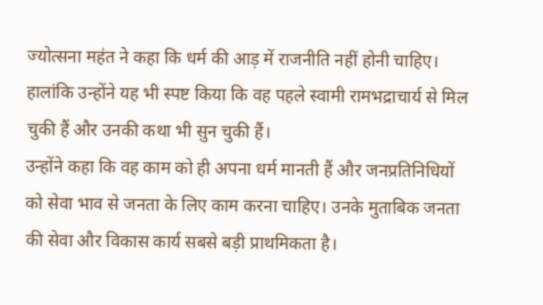ज्योत्सना महंत ने कहा कि धर्म की आड़ में राजनीति नहीं होनी चाहिए। हालांकि उन्होंने यह भी स्पष्ट किया कि वह पहले स्वामी रामभद्राचार्य से मिल चुकी हैं और उनकी कथा भी सुन चुकी हैं।
उन्होंने कहा कि वह काम को ही अपना धर्म मानती हैं और जनप्रतिनिधियों को सेवा भाव से जनता के लिए काम करना चाहिए। उनके मुताबिक जनता की सेवा और विकास कार्य सबसे बड़ी प्राथमिकता है।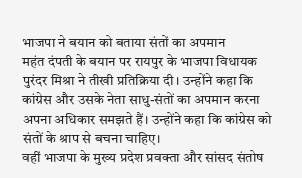भाजपा ने बयान को बताया संतों का अपमान
महंत दंपती के बयान पर रायपुर के भाजपा विधायक पुरंदर मिश्रा ने तीखी प्रतिक्रिया दी। उन्होंने कहा कि कांग्रेस और उसके नेता साधु-संतों का अपमान करना अपना अधिकार समझते हैं। उन्होंने कहा कि कांग्रेस को संतों के श्राप से बचना चाहिए।
वहीं भाजपा के मुख्य प्रदेश प्रवक्ता और सांसद संतोष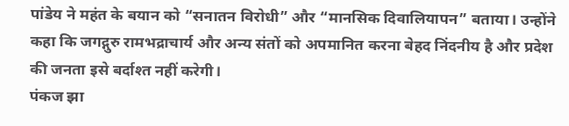पांडेय ने महंत के बयान को “सनातन विरोधी” और “मानसिक दिवालियापन” बताया। उन्होंने कहा कि जगद्गुरु रामभद्राचार्य और अन्य संतों को अपमानित करना बेहद निंदनीय है और प्रदेश की जनता इसे बर्दाश्त नहीं करेगी।
पंकज झा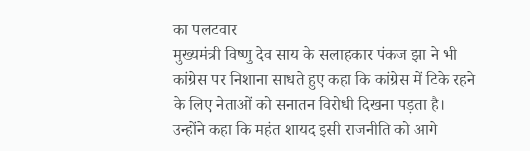का पलटवार
मुख्यमंत्री विष्णु देव साय के सलाहकार पंकज झा ने भी कांग्रेस पर निशाना साधते हुए कहा कि कांग्रेस में टिके रहने के लिए नेताओं को सनातन विरोधी दिखना पड़ता है। उन्होंने कहा कि महंत शायद इसी राजनीति को आगे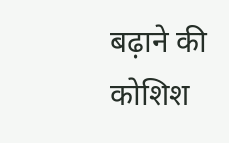बढ़ाने की कोशिश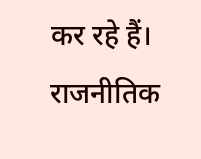कर रहे हैं।
राजनीतिक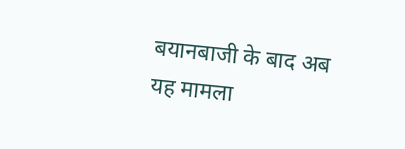बयानबाजी के बाद अब यह मामला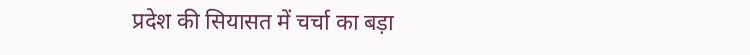प्रदेश की सियासत में चर्चा का बड़ा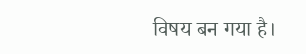विषय बन गया है।